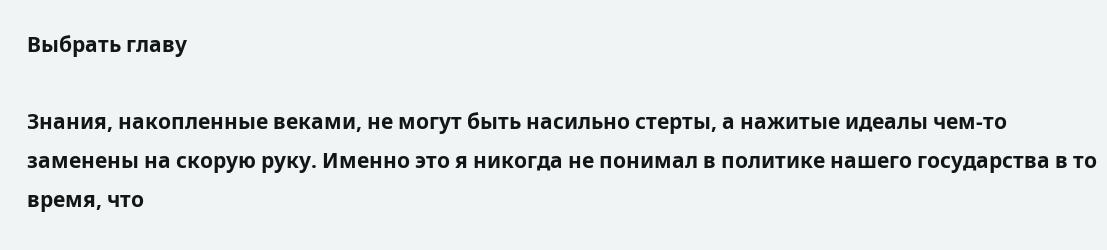Выбрать главу

Знания, накопленные веками, не могут быть насильно стерты, а нажитые идеалы чем-то заменены на скорую руку. Именно это я никогда не понимал в политике нашего государства в то время, что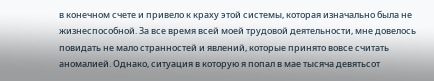в конечном счете и привело к краху этой системы, которая изначально была не жизнеспособной. За все время всей моей трудовой деятельности, мне довелось повидать не мало странностей и явлений, которые принято вовсе считать аномалией. Однако, ситуация в которую я попал в мае тысяча девятьсот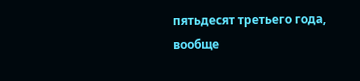пятьдесят третьего года, вообще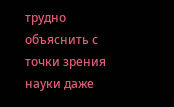трудно объяснить с точки зрения науки даже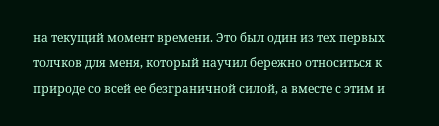на текущий момент времени. Это был один из тех первых толчков для меня, который научил бережно относиться к природе со всей ее безграничной силой, а вместе с этим и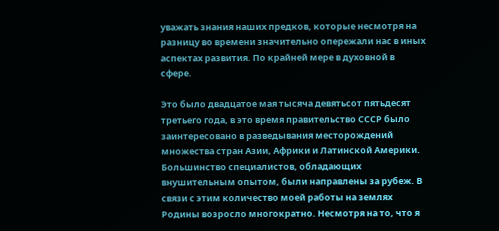уважать знания наших предков, которые несмотря на разницу во времени значительно опережали нас в иных аспектах развития. По крайней мере в духовной в сфере.

Это было двадцатое мая тысяча девятьсот пятьдесят третьего года, в это время правительство СССР было заинтересовано в разведывания месторождений множества стран Азии, Африки и Латинской Америки. Большинство специалистов, обладающих внушительным опытом, были направлены за рубеж. В связи с этим количество моей работы на землях Родины возросло многократно. Несмотря на то, что я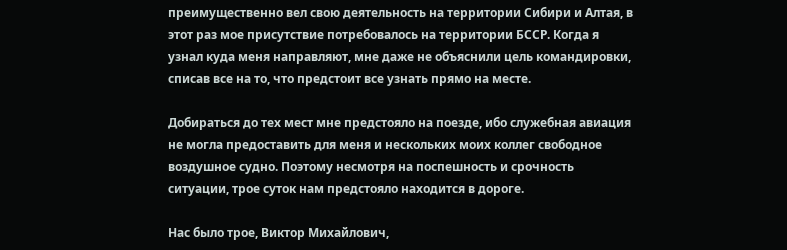преимущественно вел свою деятельность на территории Сибири и Алтая, в этот раз мое присутствие потребовалось на территории БССР. Когда я узнал куда меня направляют, мне даже не объяснили цель командировки, списав все на то, что предстоит все узнать прямо на месте.

Добираться до тех мест мне предстояло на поезде, ибо служебная авиация не могла предоставить для меня и нескольких моих коллег свободное воздушное судно. Поэтому несмотря на поспешность и срочность ситуации, трое суток нам предстояло находится в дороге.

Нас было трое, Виктор Михайлович,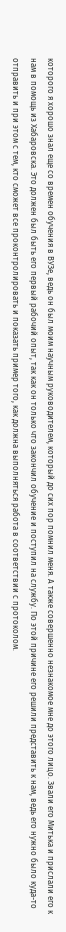которого я хорошо знал еще со времен обучения в ВУЗе, ведь он был моим научным руководителем, который до сих пор помнил меня. А также совершенно незнакомое мне до этого лицо. Звали его Митька и прислали его к нам в помощь из Хабаровска. Это должен был быть его первый рабочий опыт, так как он только что закончил обучение и поступил на службу. По этой причине его решили представить к нам, ведь его нужно было куда-то отправить и при этом с тем, кто сможет все проконтролировать и показать пример того, как должна выполняться работа в соответствии с протоколом.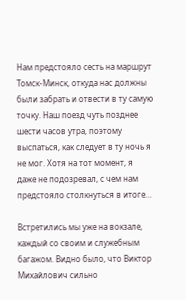Нам предстояло сесть на маршрут Томск-Минск, откуда нас должны были забрать и отвести в ту самую точку. Наш поезд чуть позднее шести часов утра, поэтому выспаться, как следует в ту ночь я не мог. Хотя на тот момент, я даже не подозревал, с чем нам предстояло столкнуться в итоге…

Встретились мы уже на вокзале, каждый со своим и служебным багажом. Видно было, что Виктор Михайлович сильно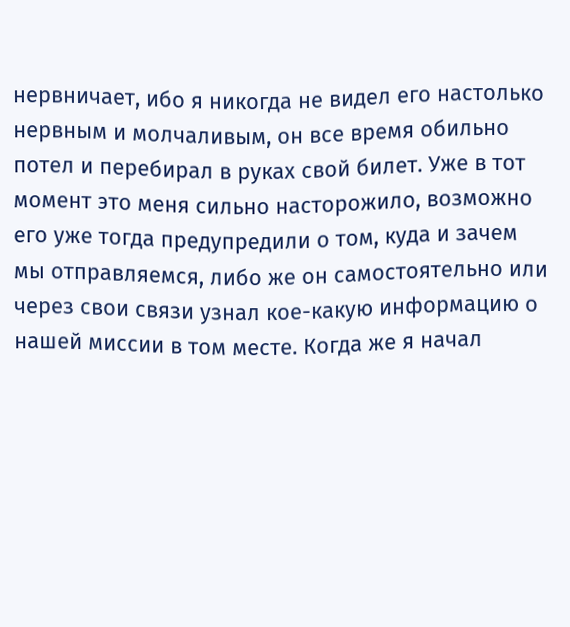нервничает, ибо я никогда не видел его настолько нервным и молчаливым, он все время обильно потел и перебирал в руках свой билет. Уже в тот момент это меня сильно насторожило, возможно его уже тогда предупредили о том, куда и зачем мы отправляемся, либо же он самостоятельно или через свои связи узнал кое-какую информацию о нашей миссии в том месте. Когда же я начал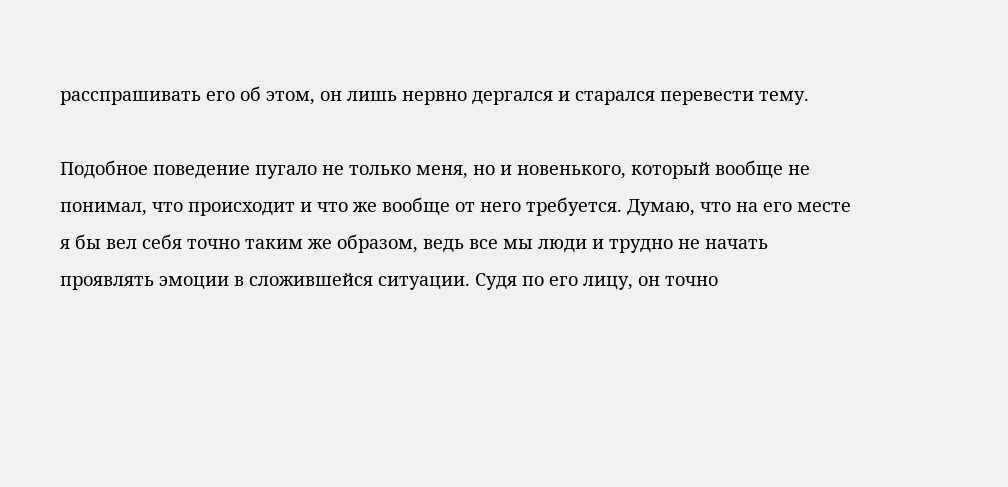расспрашивать его об этом, он лишь нервно дергался и старался перевести тему.

Подобное поведение пугало не только меня, но и новенького, который вообще не понимал, что происходит и что же вообще от него требуется. Думаю, что на его месте я бы вел себя точно таким же образом, ведь все мы люди и трудно не начать проявлять эмоции в сложившейся ситуации. Судя по его лицу, он точно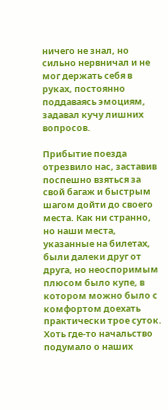ничего не знал, но сильно нервничал и не мог держать себя в руках, постоянно поддаваясь эмоциям, задавал кучу лишних вопросов.

Прибытие поезда отрезвило нас, заставив поспешно взяться за свой багаж и быстрым шагом дойти до своего места. Как ни странно, но наши места, указанные на билетах, были далеки друг от друга, но неоспоримым плюсом было купе, в котором можно было с комфортом доехать практически трое суток. Хоть где-то начальство подумало о наших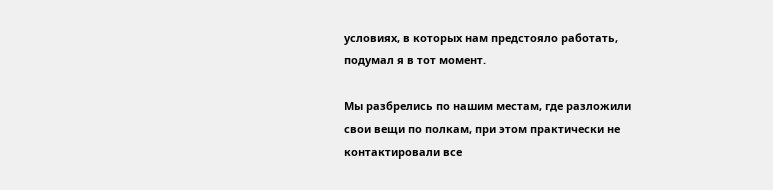условиях, в которых нам предстояло работать, подумал я в тот момент.

Мы разбрелись по нашим местам, где разложили свои вещи по полкам, при этом практически не контактировали все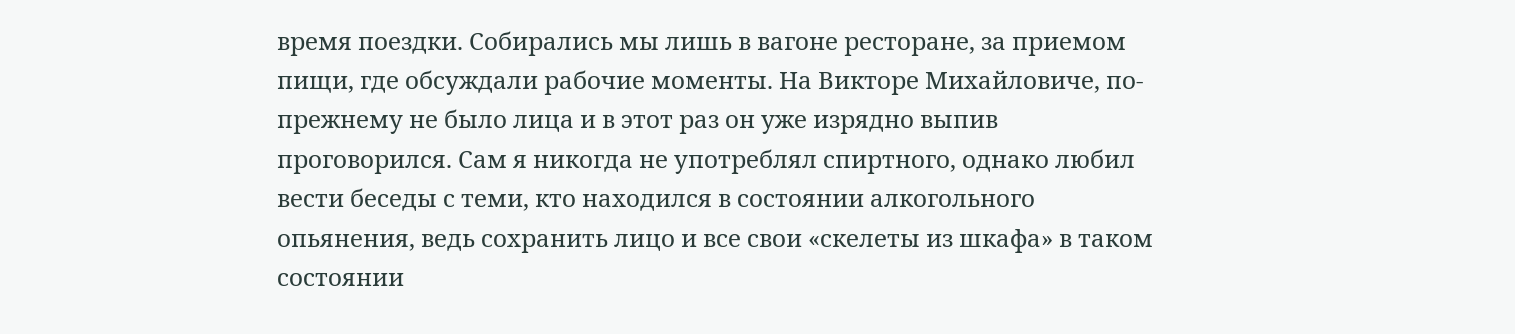время поездки. Собирались мы лишь в вагоне ресторане, за приемом пищи, где обсуждали рабочие моменты. На Викторе Михайловиче, по-прежнему не было лица и в этот раз он уже изрядно выпив проговорился. Сам я никогда не употреблял спиртного, однако любил вести беседы с теми, кто находился в состоянии алкогольного опьянения, ведь сохранить лицо и все свои «скелеты из шкафа» в таком состоянии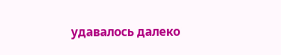удавалось далеко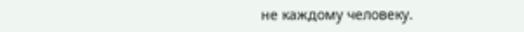не каждому человеку.